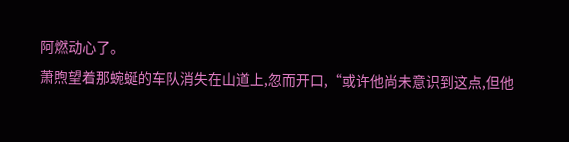阿燃动心了。
萧煦望着那蜿蜒的车队消失在山道上,忽而开口,“或许他尚未意识到这点,但他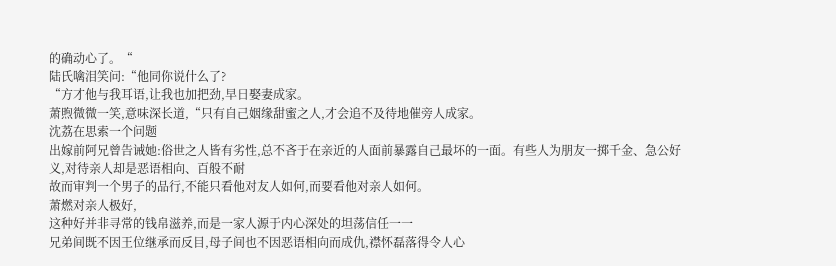的确动心了。“
陆氏噙泪笑问:“他同你说什么了?
“方才他与我耳语,让我也加把劲,早日娶妻成家。
萧煦微微一笑,意味深长道,“只有自己姻缘甜蜜之人,才会追不及待地催旁人成家。
沈荔在思索一个问题
出嫁前阿兄曾告诫她:俗世之人皆有劣性,总不吝于在亲近的人面前暴露自己最坏的一面。有些人为朋友一掷千金、急公好
义,对待亲人却是恶语相向、百般不耐
故而审判一个男子的品行,不能只看他对友人如何,而要看他对亲人如何。
萧燃对亲人极好,
这种好并非寻常的钱帛滋养,而是一家人源于内心深处的坦荡信任一一
兄弟间既不因王位继承而反目,母子间也不因恶语相向而成仇,襟怀磊落得令人心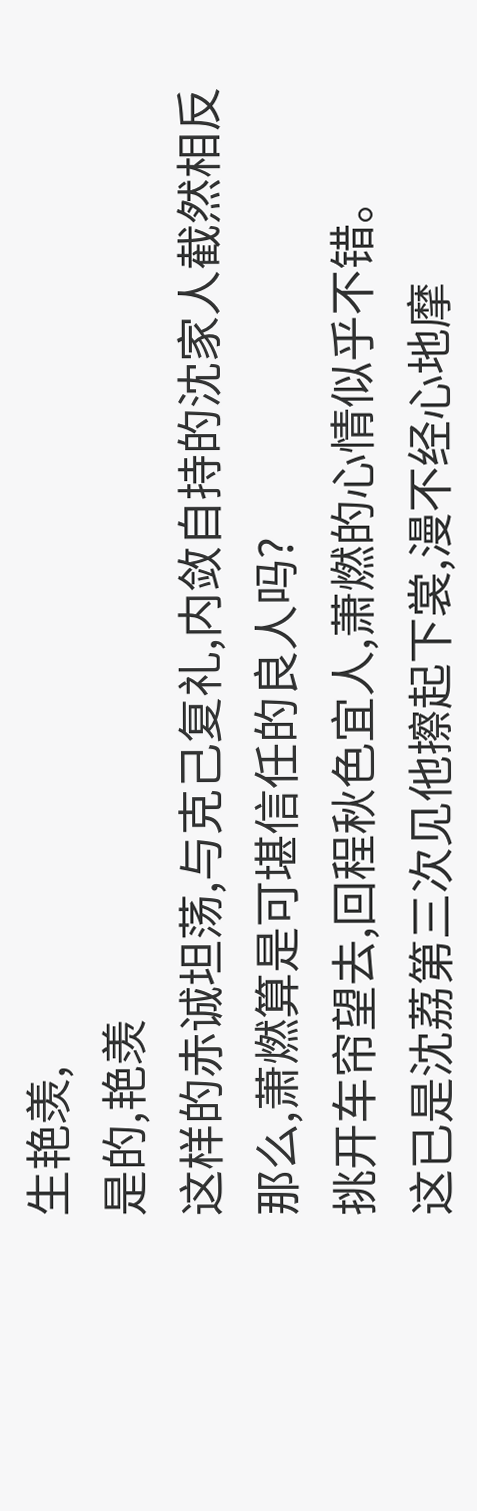生艳羡,
是的,艳羡
这样的赤诚坦荡,与克己复礼,内敛自持的沈家人截然相反
那么,萧燃算是可堪信任的良人吗?
挑开车帘望去,回程秋色宜人,萧燃的心情似乎不错。
这已是沈荔第三次见他擦起下裳,漫不经心地摩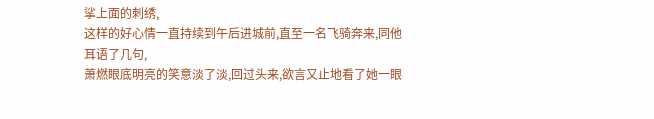挲上面的刺绣,
这样的好心情一直持续到午后进城前,直至一名飞骑奔来,同他耳语了几句,
萧燃眼底明亮的笑意淡了淡,回过头来,欲言又止地看了她一眼